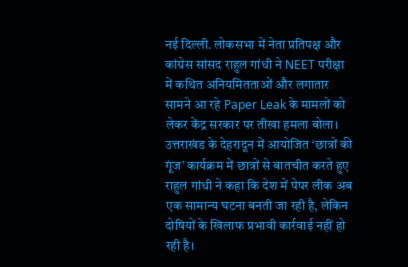नई दिल्ली. लोकसभा में नेता प्रतिपक्ष और कांग्रेस सांसद राहुल गांधी ने NEET परीक्षा में कथित अनियमितताओं और लगातार सामने आ रहे Paper Leak के मामलों को लेकर केंद्र सरकार पर तीखा हमला बोला। उत्तराखंड के देहरादून में आयोजित ‘छात्रों की गूंज’ कार्यक्रम में छात्रों से बातचीत करते हुए राहुल गांधी ने कहा कि देश में पेपर लीक अब एक सामान्य घटना बनती जा रही है, लेकिन दोषियों के खिलाफ प्रभावी कार्रवाई नहीं हो रही है।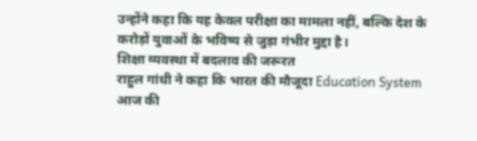उन्होंने कहा कि यह केवल परीक्षा का मामला नहीं, बल्कि देश के करोड़ों युवाओं के भविष्य से जुड़ा गंभीर मुद्दा है।
शिक्षा व्यवस्था में बदलाव की जरूरत
राहुल गांधी ने कहा कि भारत की मौजूदा Education System आज की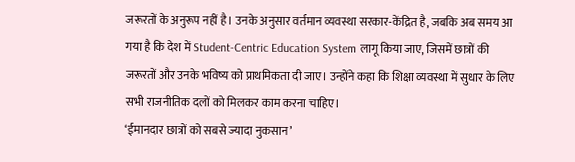जरूरतों के अनुरूप नहीं है। उनके अनुसार वर्तमान व्यवस्था सरकार-केंद्रित है, जबकि अब समय आ गया है कि देश में Student-Centric Education System लागू किया जाए, जिसमें छात्रों की जरूरतों और उनके भविष्य को प्राथमिकता दी जाए। उन्होंने कहा कि शिक्षा व्यवस्था में सुधार के लिए सभी राजनीतिक दलों को मिलकर काम करना चाहिए।
‘ईमानदार छात्रों को सबसे ज्यादा नुकसान’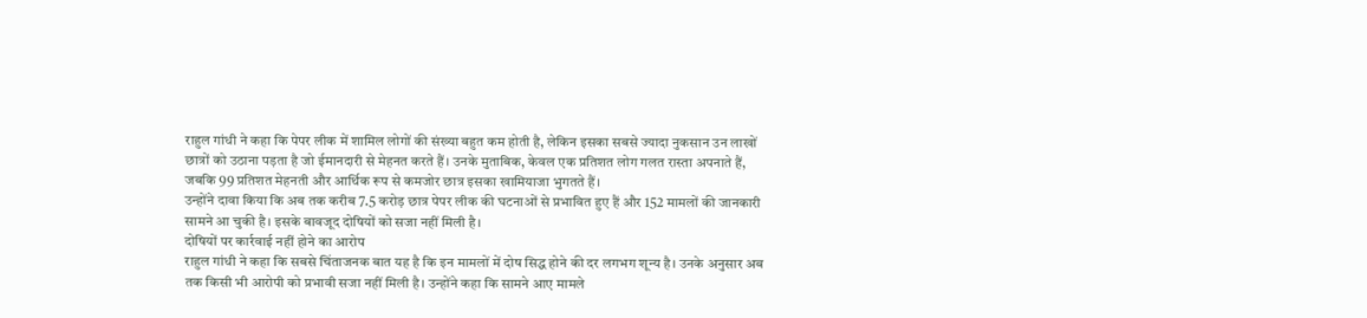राहुल गांधी ने कहा कि पेपर लीक में शामिल लोगों की संख्या बहुत कम होती है, लेकिन इसका सबसे ज्यादा नुकसान उन लाखों छात्रों को उठाना पड़ता है जो ईमानदारी से मेहनत करते हैं। उनके मुताबिक, केवल एक प्रतिशत लोग गलत रास्ता अपनाते हैं, जबकि 99 प्रतिशत मेहनती और आर्थिक रूप से कमजोर छात्र इसका खामियाजा भुगतते हैं।
उन्होंने दावा किया कि अब तक करीब 7.5 करोड़ छात्र पेपर लीक की घटनाओं से प्रभावित हुए हैं और 152 मामलों की जानकारी सामने आ चुकी है। इसके बावजूद दोषियों को सजा नहीं मिली है।
दोषियों पर कार्रवाई नहीं होने का आरोप
राहुल गांधी ने कहा कि सबसे चिंताजनक बात यह है कि इन मामलों में दोष सिद्ध होने की दर लगभग शून्य है। उनके अनुसार अब तक किसी भी आरोपी को प्रभावी सजा नहीं मिली है। उन्होंने कहा कि सामने आए मामले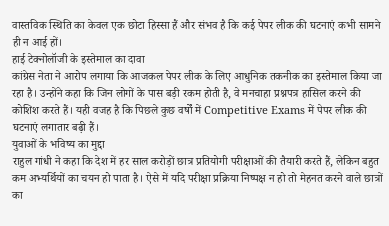वास्तविक स्थिति का केवल एक छोटा हिस्सा हैं और संभव है कि कई पेपर लीक की घटनाएं कभी सामने ही न आई हों।
हाई टेक्नोलॉजी के इस्तेमाल का दावा
कांग्रेस नेता ने आरोप लगाया कि आजकल पेपर लीक के लिए आधुनिक तकनीक का इस्तेमाल किया जा रहा है। उन्होंने कहा कि जिन लोगों के पास बड़ी रकम होती है, वे मनचाहा प्रश्नपत्र हासिल करने की कोशिश करते हैं। यही वजह है कि पिछले कुछ वर्षों में Competitive Exams में पेपर लीक की घटनाएं लगातार बढ़ी हैं।
युवाओं के भविष्य का मुद्दा
राहुल गांधी ने कहा कि देश में हर साल करोड़ों छात्र प्रतियोगी परीक्षाओं की तैयारी करते हैं, लेकिन बहुत कम अभ्यर्थियों का चयन हो पाता है। ऐसे में यदि परीक्षा प्रक्रिया निष्पक्ष न हो तो मेहनत करने वाले छात्रों का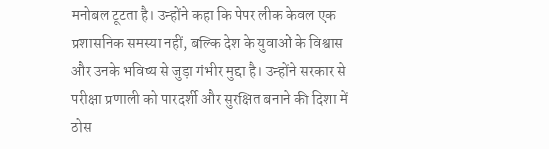मनोबल टूटता है। उन्होंने कहा कि पेपर लीक केवल एक प्रशासनिक समस्या नहीं, बल्कि देश के युवाओं के विश्वास और उनके भविष्य से जुड़ा गंभीर मुद्दा है। उन्होंने सरकार से परीक्षा प्रणाली को पारदर्शी और सुरक्षित बनाने की दिशा में ठोस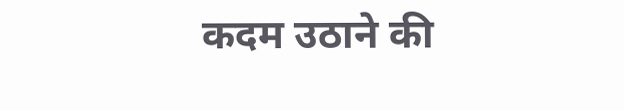कदम उठाने की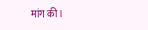मांग की।